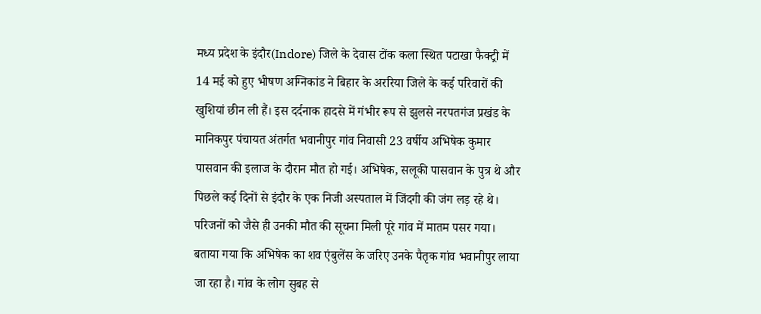मध्य प्रदेश के इंदौर(Indore) जिले के देवास टोंक कला स्थित पटाखा फैक्ट्री में 14 मई को हुए भीषण अग्निकांड ने बिहार के अररिया जिले के कई परिवारों की खुशियां छीन ली हैं। इस दर्दनाक हादसे में गंभीर रूप से झुलसे नरपतगंज प्रखंड के मानिकपुर पंचायत अंतर्गत भवानीपुर गांव निवासी 23 वर्षीय अभिषेक कुमार पासवान की इलाज के दौरान मौत हो गई। अभिषेक, सलूकी पासवान के पुत्र थे और पिछले कई दिनों से इंदौर के एक निजी अस्पताल में जिंदगी की जंग लड़ रहे थे।
परिजनों को जैसे ही उनकी मौत की सूचना मिली पूरे गांव में मातम पसर गया। बताया गया कि अभिषेक का शव एंबुलेंस के जरिए उनके पैतृक गांव भवानीपुर लाया जा रहा है। गांव के लोग सुबह से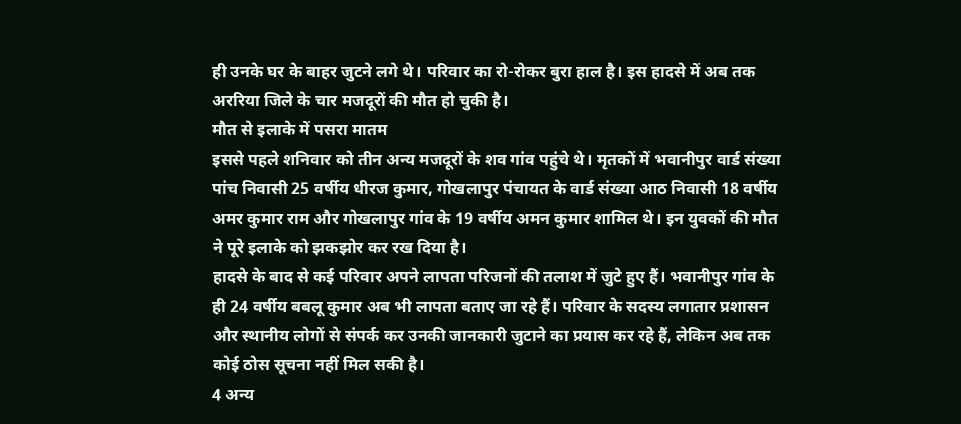ही उनके घर के बाहर जुटने लगे थे। परिवार का रो-रोकर बुरा हाल है। इस हादसे में अब तक अररिया जिले के चार मजदूरों की मौत हो चुकी है।
मौत से इलाके में पसरा मातम
इससे पहले शनिवार को तीन अन्य मजदूरों के शव गांव पहुंचे थे। मृतकों में भवानीपुर वार्ड संख्या पांच निवासी 25 वर्षीय धीरज कुमार, गोखलापुर पंचायत के वार्ड संख्या आठ निवासी 18 वर्षीय अमर कुमार राम और गोखलापुर गांव के 19 वर्षीय अमन कुमार शामिल थे। इन युवकों की मौत ने पूरे इलाके को झकझोर कर रख दिया है।
हादसे के बाद से कई परिवार अपने लापता परिजनों की तलाश में जुटे हुए हैं। भवानीपुर गांव के ही 24 वर्षीय बबलू कुमार अब भी लापता बताए जा रहे हैं। परिवार के सदस्य लगातार प्रशासन और स्थानीय लोगों से संपर्क कर उनकी जानकारी जुटाने का प्रयास कर रहे हैं, लेकिन अब तक कोई ठोस सूचना नहीं मिल सकी है।
4 अन्य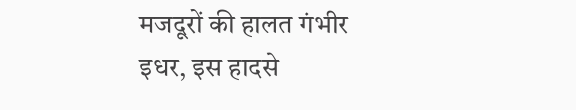मजदूरों की हालत गंभीर
इधर, इस हादसे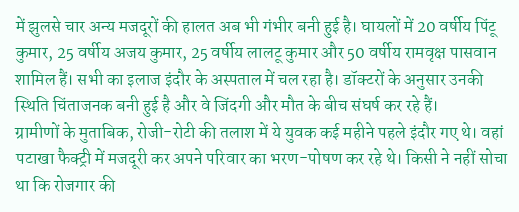में झुलसे चार अन्य मजदूरों की हालत अब भी गंभीर बनी हुई है। घायलों में 20 वर्षीय पिंटू कुमार, 25 वर्षीय अजय कुमार, 25 वर्षीय लालटू कुमार और 50 वर्षीय रामवृक्ष पासवान शामिल हैं। सभी का इलाज इंदौर के अस्पताल में चल रहा है। डॉक्टरों के अनुसार उनकी स्थिति चिंताजनक बनी हुई है और वे जिंदगी और मौत के बीच संघर्ष कर रहे हैं।
ग्रामीणों के मुताबिक, रोजी-रोटी की तलाश में ये युवक कई महीने पहले इंदौर गए थे। वहां पटाखा फैक्ट्री में मजदूरी कर अपने परिवार का भरण-पोषण कर रहे थे। किसी ने नहीं सोचा था कि रोजगार की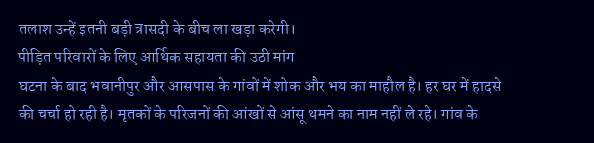तलाश उन्हें इतनी बड़ी त्रासदी के बीच ला खड़ा करेगी।
पीड़ित परिवारों के लिए आर्थिक सहायता की उठी मांग
घटना के बाद भवानीपुर और आसपास के गांवों में शोक और भय का माहौल है। हर घर में हादसे की चर्चा हो रही है। मृतकों के परिजनों की आंखों से आंसू थमने का नाम नहीं ले रहे। गांव के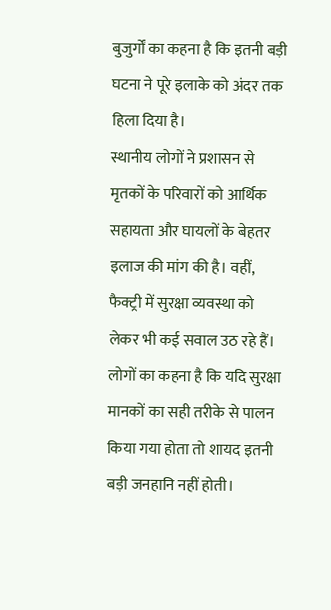बुजुर्गों का कहना है कि इतनी बड़ी घटना ने पूरे इलाके को अंदर तक हिला दिया है।
स्थानीय लोगों ने प्रशासन से मृतकों के परिवारों को आर्थिक सहायता और घायलों के बेहतर इलाज की मांग की है। वहीं, फैक्ट्री में सुरक्षा व्यवस्था को लेकर भी कई सवाल उठ रहे हैं। लोगों का कहना है कि यदि सुरक्षा मानकों का सही तरीके से पालन किया गया होता तो शायद इतनी बड़ी जनहानि नहीं होती।